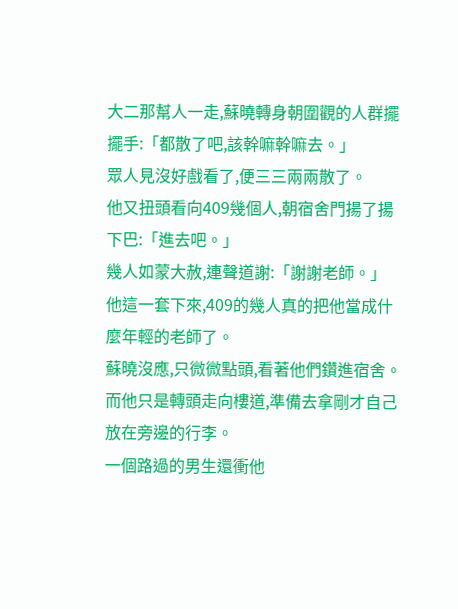大二那幫人一走,蘇曉轉身朝圍觀的人群擺擺手:「都散了吧,該幹嘛幹嘛去。」
眾人見沒好戲看了,便三三兩兩散了。
他又扭頭看向409幾個人,朝宿舍門揚了揚下巴:「進去吧。」
幾人如蒙大赦,連聲道謝:「謝謝老師。」
他這一套下來,409的幾人真的把他當成什麼年輕的老師了。
蘇曉沒應,只微微點頭,看著他們鑽進宿舍。
而他只是轉頭走向樓道,準備去拿剛才自己放在旁邊的行李。
一個路過的男生還衝他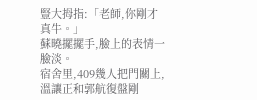豎大拇指:「老師,你剛才真牛。」
蘇曉擺擺手,臉上的表情一臉淡。
宿舍里,409幾人把門關上,溫讓正和郭航復盤剛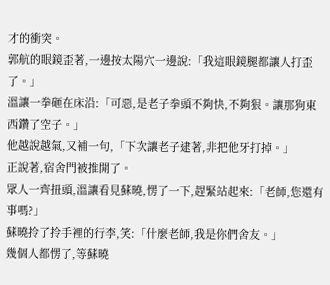才的衝突。
郭航的眼鏡歪著,一邊按太陽穴一邊說:「我這眼鏡腿都讓人打歪了。」
溫讓一拳砸在床沿:「可惡,是老子拳頭不夠快,不夠狠。讓那狗東西鑽了空子。」
他越說越氣,又補一句,「下次讓老子逮著,非把他牙打掉。」
正說著,宿舍門被推開了。
眾人一齊扭頭,溫讓看見蘇曉,愣了一下,趕緊站起來:「老師,您還有事嗎?」
蘇曉拎了拎手裡的行李,笑:「什麼老師,我是你們舍友。」
幾個人都愣了,等蘇曉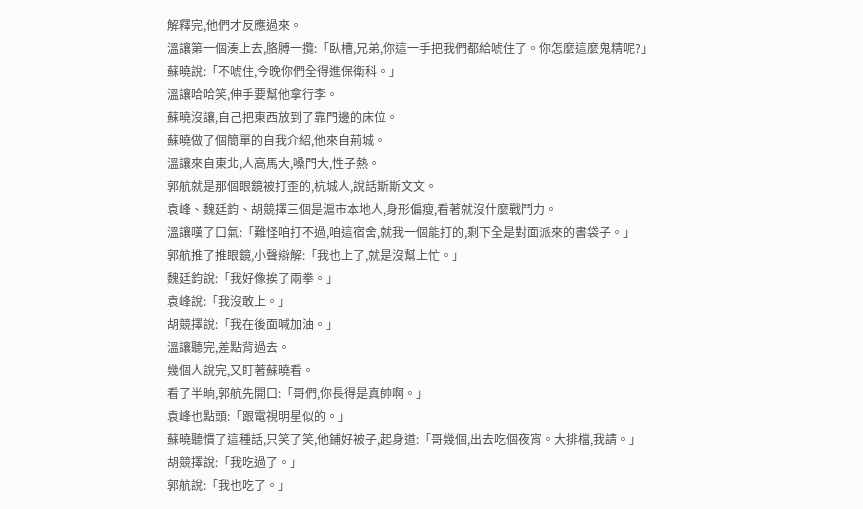解釋完,他們才反應過來。
溫讓第一個湊上去,胳膊一攬:「臥槽,兄弟,你這一手把我們都給唬住了。你怎麼這麼鬼精呢?」
蘇曉說:「不唬住,今晚你們全得進保衛科。」
溫讓哈哈笑,伸手要幫他拿行李。
蘇曉沒讓,自己把東西放到了靠門邊的床位。
蘇曉做了個簡單的自我介紹,他來自荊城。
溫讓來自東北,人高馬大,嗓門大,性子熱。
郭航就是那個眼鏡被打歪的,杭城人,說話斯斯文文。
袁峰、魏廷鈞、胡競擇三個是滬市本地人,身形偏瘦,看著就沒什麼戰鬥力。
溫讓嘆了口氣:「難怪咱打不過,咱這宿舍,就我一個能打的,剩下全是對面派來的書袋子。」
郭航推了推眼鏡,小聲辯解:「我也上了,就是沒幫上忙。」
魏廷鈞說:「我好像挨了兩拳。」
袁峰說:「我沒敢上。」
胡競擇說:「我在後面喊加油。」
溫讓聽完,差點背過去。
幾個人說完,又盯著蘇曉看。
看了半晌,郭航先開口:「哥們,你長得是真帥啊。」
袁峰也點頭:「跟電視明星似的。」
蘇曉聽慣了這種話,只笑了笑,他鋪好被子,起身道:「哥幾個,出去吃個夜宵。大排檔,我請。」
胡競擇說:「我吃過了。」
郭航說:「我也吃了。」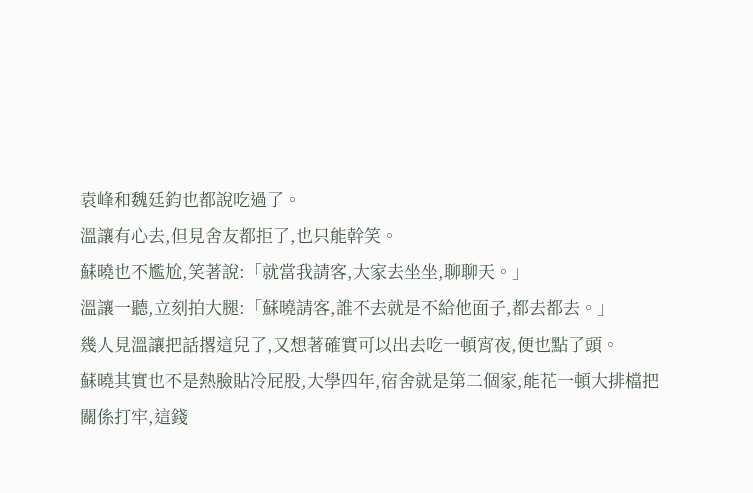袁峰和魏廷鈞也都說吃過了。
溫讓有心去,但見舍友都拒了,也只能幹笑。
蘇曉也不尷尬,笑著說:「就當我請客,大家去坐坐,聊聊天。」
溫讓一聽,立刻拍大腿:「蘇曉請客,誰不去就是不給他面子,都去都去。」
幾人見溫讓把話撂這兒了,又想著確實可以出去吃一頓宵夜,便也點了頭。
蘇曉其實也不是熱臉貼冷屁股,大學四年,宿舍就是第二個家,能花一頓大排檔把關係打牢,這錢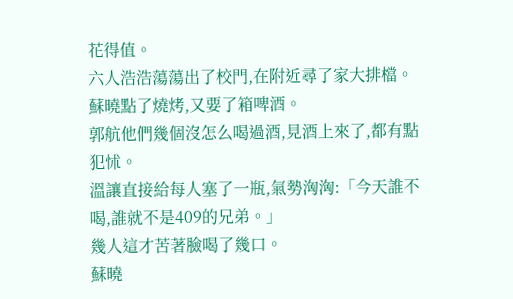花得值。
六人浩浩蕩蕩出了校門,在附近尋了家大排檔。
蘇曉點了燒烤,又要了箱啤酒。
郭航他們幾個沒怎么喝過酒,見酒上來了,都有點犯怵。
溫讓直接給每人塞了一瓶,氣勢洶洶:「今天誰不喝,誰就不是409的兄弟。」
幾人這才苦著臉喝了幾口。
蘇曉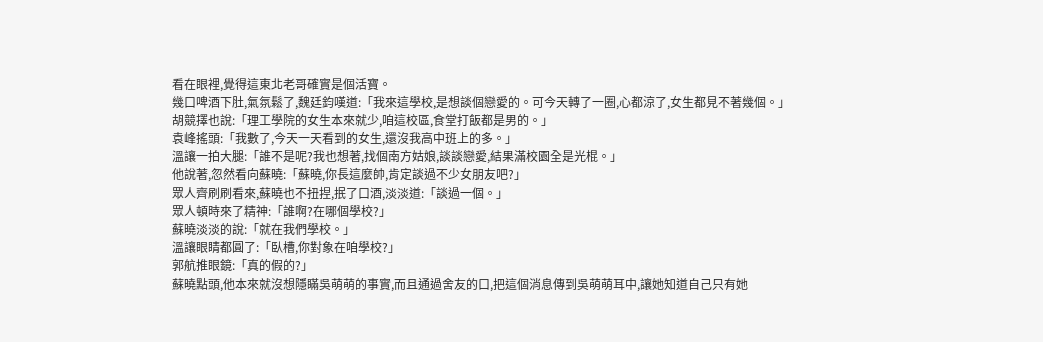看在眼裡,覺得這東北老哥確實是個活寶。
幾口啤酒下肚,氣氛鬆了,魏廷鈞嘆道:「我來這學校,是想談個戀愛的。可今天轉了一圈,心都涼了,女生都見不著幾個。」
胡競擇也說:「理工學院的女生本來就少,咱這校區,食堂打飯都是男的。」
袁峰搖頭:「我數了,今天一天看到的女生,還沒我高中班上的多。」
溫讓一拍大腿:「誰不是呢?我也想著,找個南方姑娘,談談戀愛,結果滿校園全是光棍。」
他說著,忽然看向蘇曉:「蘇曉,你長這麼帥,肯定談過不少女朋友吧?」
眾人齊刷刷看來,蘇曉也不扭捏,抿了口酒,淡淡道:「談過一個。」
眾人頓時來了精神:「誰啊?在哪個學校?」
蘇曉淡淡的說:「就在我們學校。」
溫讓眼睛都圓了:「臥槽,你對象在咱學校?」
郭航推眼鏡:「真的假的?」
蘇曉點頭,他本來就沒想隱瞞吳萌萌的事實,而且通過舍友的口,把這個消息傳到吳萌萌耳中,讓她知道自己只有她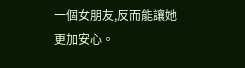一個女朋友,反而能讓她更加安心。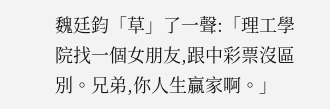魏廷鈞「草」了一聲:「理工學院找一個女朋友,跟中彩票沒區別。兄弟,你人生贏家啊。」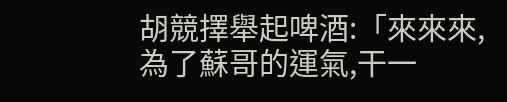胡競擇舉起啤酒:「來來來,為了蘇哥的運氣,干一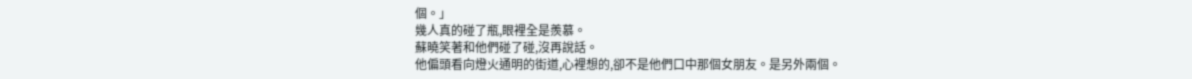個。」
幾人真的碰了瓶,眼裡全是羨慕。
蘇曉笑著和他們碰了碰,沒再說話。
他偏頭看向燈火通明的街道,心裡想的,卻不是他們口中那個女朋友。是另外兩個。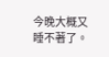今晚大概又睡不著了。